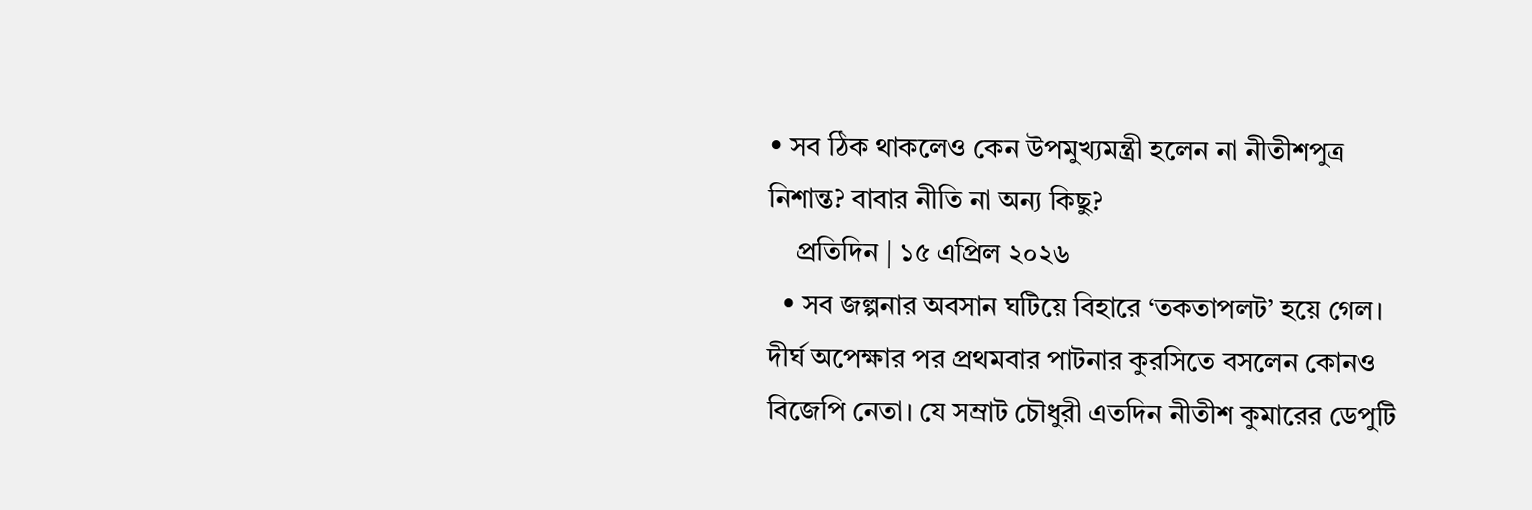• সব ঠিক থাকলেও কেন উপমুখ্যমন্ত্রী হলেন না নীতীশপুত্র নিশান্ত? বাবার নীতি না অন্য কিছু?
    প্রতিদিন | ১৫ এপ্রিল ২০২৬
  • সব জল্পনার অবসান ঘটিয়ে বিহারে ‘তকতাপলট’ হয়ে গেল। দীর্ঘ অপেক্ষার পর প্রথমবার পাটনার কুরসিতে বসলেন কোনও বিজেপি নেতা। যে সম্রাট চৌধুরী এতদিন নীতীশ কুমারের ডেপুটি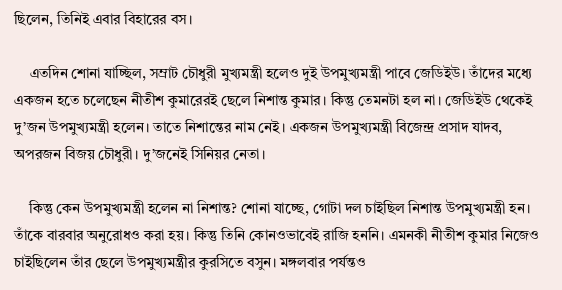ছিলেন, তিনিই এবার বিহারের বস।

    এতদিন শোনা যাচ্ছিল, সম্রাট চৌধুরী মুখ্যমন্ত্রী হলেও দুই উপমুখ্যমন্ত্রী পাবে জেডিইউ। তাঁদের মধ্যে একজন হতে চলেছেন নীতীশ কুমারেরই ছেলে নিশান্ত কুমার। কিন্তু তেমনটা হল না। জেডিইউ থেকেই দু’জন উপমুখ্যমন্ত্রী হলেন। তাতে নিশান্তের নাম নেই। একজন উপমুখ্যমন্ত্রী বিজেন্দ্র প্রসাদ যাদব, অপরজন বিজয় চৌধুরী। দু’জনেই সিনিয়র নেতা।

    কিন্তু কেন উপমুখ্যমন্ত্রী হলেন না নিশান্ত? শোনা যাচ্ছে, গোটা দল চাইছিল নিশান্ত উপমুখ্যমন্ত্রী হন। তাঁকে বারবার অনুরোধও করা হয়। কিন্তু তিনি কোনওভাবেই রাজি হননি। এমনকী নীতীশ কুমার নিজেও চাইছিলেন তাঁর ছেলে উপমুখ্যমন্ত্রীর কুরসিতে বসুন। মঙ্গলবার পর্যন্তও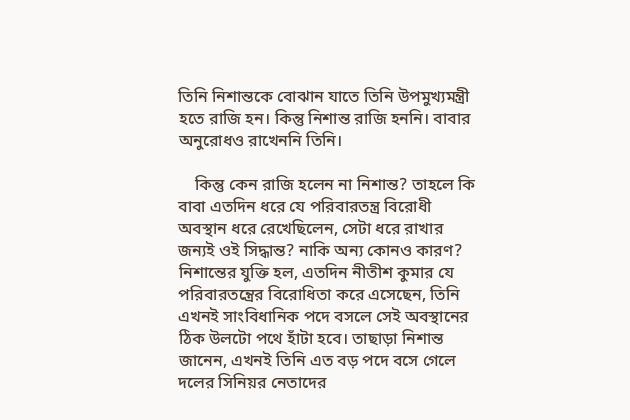তিনি নিশান্তকে বোঝান যাতে তিনি উপমুখ্যমন্ত্রী হতে রাজি হন। কিন্তু নিশান্ত রাজি হননি। বাবার অনুরোধও রাখেননি তিনি।

    কিন্তু কেন রাজি হলেন না নিশান্ত? তাহলে কি বাবা এতদিন ধরে যে পরিবারতন্ত্র বিরোধী অবস্থান ধরে রেখেছিলেন, সেটা ধরে রাখার জন্যই ওই সিদ্ধান্ত? নাকি অন্য কোনও কারণ? নিশান্তের যুক্তি হল, এতদিন নীতীশ কুমার যে পরিবারতন্ত্রের বিরোধিতা করে এসেছেন, তিনি এখনই সাংবিধানিক পদে বসলে সেই অবস্থানের ঠিক উলটো পথে হাঁটা হবে। তাছাড়া নিশান্ত জানেন, এখনই তিনি এত বড় পদে বসে গেলে দলের সিনিয়র নেতাদের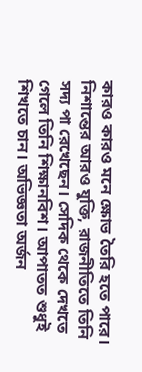কারও কারও মনে ক্ষোভ তৈরি হতে পারে। নিশান্তের আরও যুক্তি, রাজনীতিতে তিনি সদ্য পা রেখেছেন। সেদিক থেকে দেখতে গেলে তিনি শিক্ষানবিশ। আপাতত শুধুই শিখতে চান। অভিজ্ঞতা অর্জন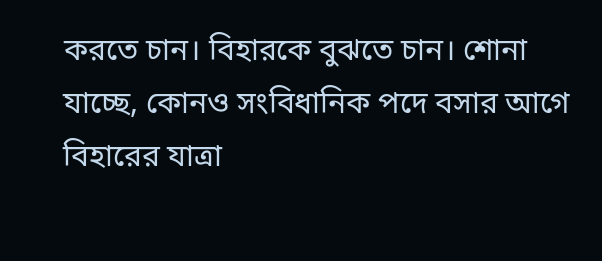করতে চান। বিহারকে বুঝতে চান। শোনা যাচ্ছে, কোনও সংবিধানিক পদে বসার আগে বিহারের যাত্রা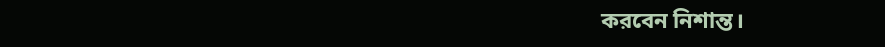করবেন নিশান্ত।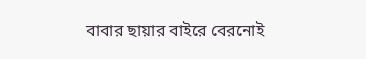বাবার ছায়ার বাইরে বেরনোই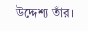উদ্দেশ্য তাঁর।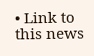• Link to this news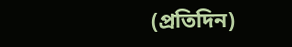(প্রতিদিন)